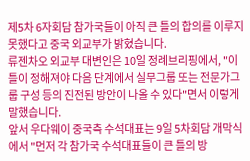제5차 6자회담 참가국들이 아직 큰 틀의 합의를 이루지 못했다고 중국 외교부가 밝혔습니다.
류젠차오 외교부 대변인은 10일 정례브리핑에서, "이 틀이 정해져야 다음 단계에서 실무그룹 또는 전문가그룹 구성 등의 진전된 방안이 나올 수 있다"면서 이렇게 말했습니다.
앞서 우다웨이 중국측 수석대표는 9일 5차회담 개막식에서 "먼저 각 참가국 수석대표들이 큰 틀의 방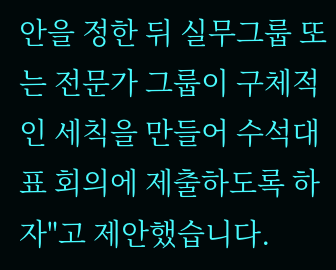안을 정한 뒤 실무그룹 또는 전문가 그룹이 구체적인 세칙을 만들어 수석대표 회의에 제출하도록 하자"고 제안했습니다.